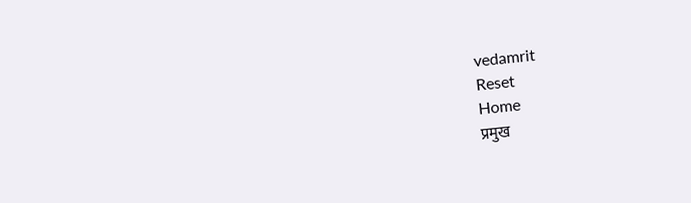vedamrit
Reset
Home
प्रमुख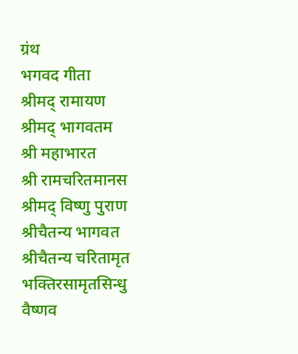ग्रंथ
भगवद गीता
श्रीमद् रामायण
श्रीमद् भागवतम
श्री महाभारत
श्री रामचरितमानस
श्रीमद् विष्णु पुराण
श्रीचैतन्य भागवत
श्रीचैतन्य चरितामृत
भक्तिरसामृतसिन्धु
वैष्णव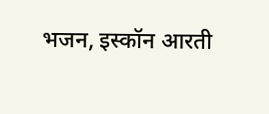भजन, इस्कॉन आरती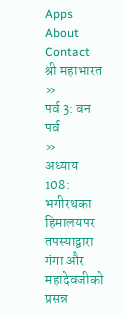Apps
About
Contact
श्री महाभारत
»
पर्व 3: वन पर्व
»
अध्याय 108: भगीरथका हिमालयपर तपस्याद्वारा गंगा और महादेवजीको प्रसन्न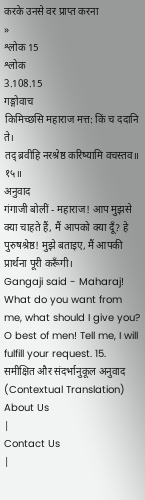करके उनसे वर प्राप्त करना
»
श्लोक 15
श्लोक
3.108.15
गङ्गोवाच
किमिच्छसि महाराज मत्त: किं च ददानि ते।
तद् ब्रवीहि नरश्रेष्ठ करिष्यामि वचस्तव॥ १५॥
अनुवाद
गंगाजी बोलीं - महाराज! आप मुझसे क्या चाहते हैं, मैं आपको क्या दूँ? हे पुरुषश्रेष्ठ! मुझे बताइए, मैं आपकी प्रार्थना पूरी करूँगी।
Gangaji said - Maharaj! What do you want from me, what should I give you? O best of men! Tell me, I will fulfill your request. 15.
समीक्षित और संदर्भानुकूल अनुवाद (Contextual Translation)
About Us
|
Contact Us
|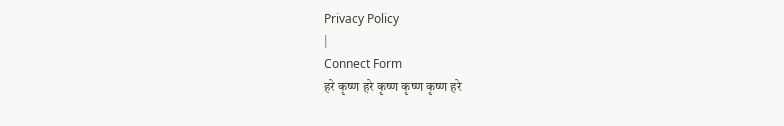Privacy Policy
|
Connect Form
हरे कृष्ण हरे कृष्ण कृष्ण कृष्ण हरे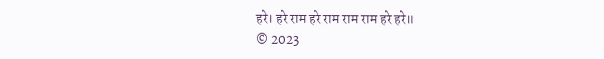हरे। हरे राम हरे राम राम राम हरे हरे॥
© 2023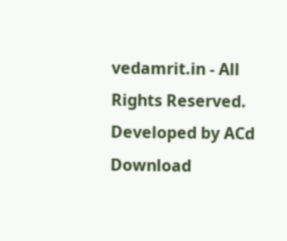vedamrit.in - All Rights Reserved. Developed by ACd
Download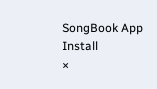SongBook App
Install
×